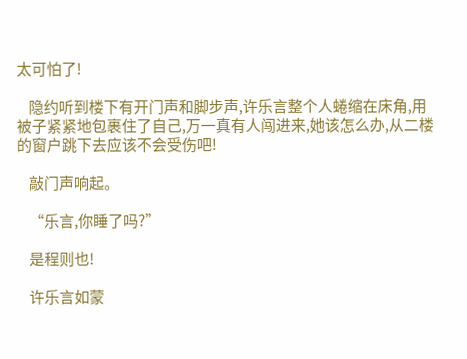太可怕了!

    隐约听到楼下有开门声和脚步声,许乐言整个人蜷缩在床角,用被子紧紧地包裹住了自己,万一真有人闯进来,她该怎么办,从二楼的窗户跳下去应该不会受伤吧!

    敲门声响起。

    “乐言,你睡了吗?”

    是程则也!

    许乐言如蒙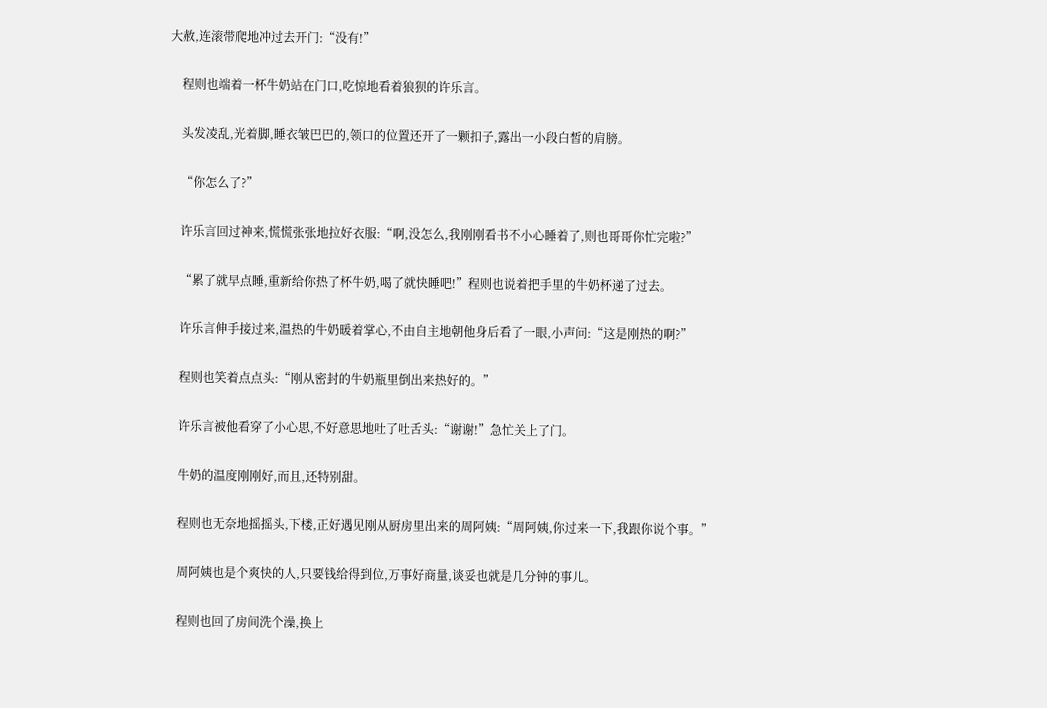大赦,连滚带爬地冲过去开门:“没有!”

    程则也端着一杯牛奶站在门口,吃惊地看着狼狈的许乐言。

    头发凌乱,光着脚,睡衣皱巴巴的,领口的位置还开了一颗扣子,露出一小段白皙的肩膀。

    “你怎么了?”

    许乐言回过神来,慌慌张张地拉好衣服:“啊,没怎么,我刚刚看书不小心睡着了,则也哥哥你忙完啦?”

    “累了就早点睡,重新给你热了杯牛奶,喝了就快睡吧!”程则也说着把手里的牛奶杯递了过去。

    许乐言伸手接过来,温热的牛奶暖着掌心,不由自主地朝他身后看了一眼,小声问:“这是刚热的啊?”

    程则也笑着点点头:“刚从密封的牛奶瓶里倒出来热好的。”

    许乐言被他看穿了小心思,不好意思地吐了吐舌头:“谢谢!”急忙关上了门。

    牛奶的温度刚刚好,而且,还特别甜。

    程则也无奈地摇摇头,下楼,正好遇见刚从厨房里出来的周阿姨:“周阿姨,你过来一下,我跟你说个事。”

    周阿姨也是个爽快的人,只要钱给得到位,万事好商量,谈妥也就是几分钟的事儿。

    程则也回了房间洗个澡,换上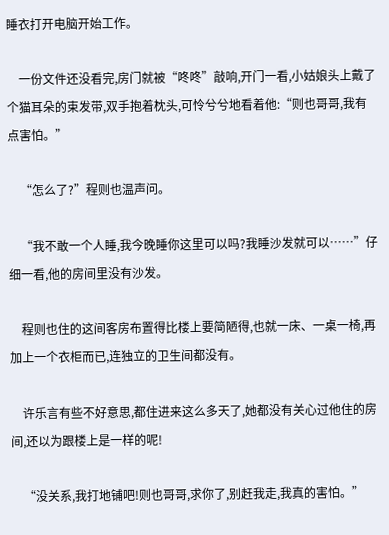睡衣打开电脑开始工作。

    一份文件还没看完,房门就被“咚咚”敲响,开门一看,小姑娘头上戴了个猫耳朵的束发带,双手抱着枕头,可怜兮兮地看着他:“则也哥哥,我有点害怕。”

    “怎么了?”程则也温声问。

    “我不敢一个人睡,我今晚睡你这里可以吗?我睡沙发就可以……”仔细一看,他的房间里没有沙发。

    程则也住的这间客房布置得比楼上要简陋得,也就一床、一桌一椅,再加上一个衣柜而已,连独立的卫生间都没有。

    许乐言有些不好意思,都住进来这么多天了,她都没有关心过他住的房间,还以为跟楼上是一样的呢!

    “没关系,我打地铺吧!则也哥哥,求你了,别赶我走,我真的害怕。”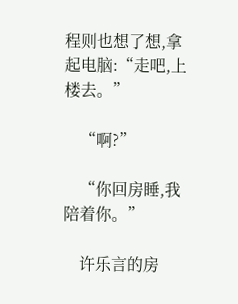程则也想了想,拿起电脑:“走吧,上楼去。”

    “啊?”

    “你回房睡,我陪着你。”

    许乐言的房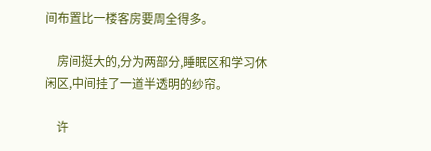间布置比一楼客房要周全得多。

    房间挺大的,分为两部分,睡眠区和学习休闲区,中间挂了一道半透明的纱帘。

    许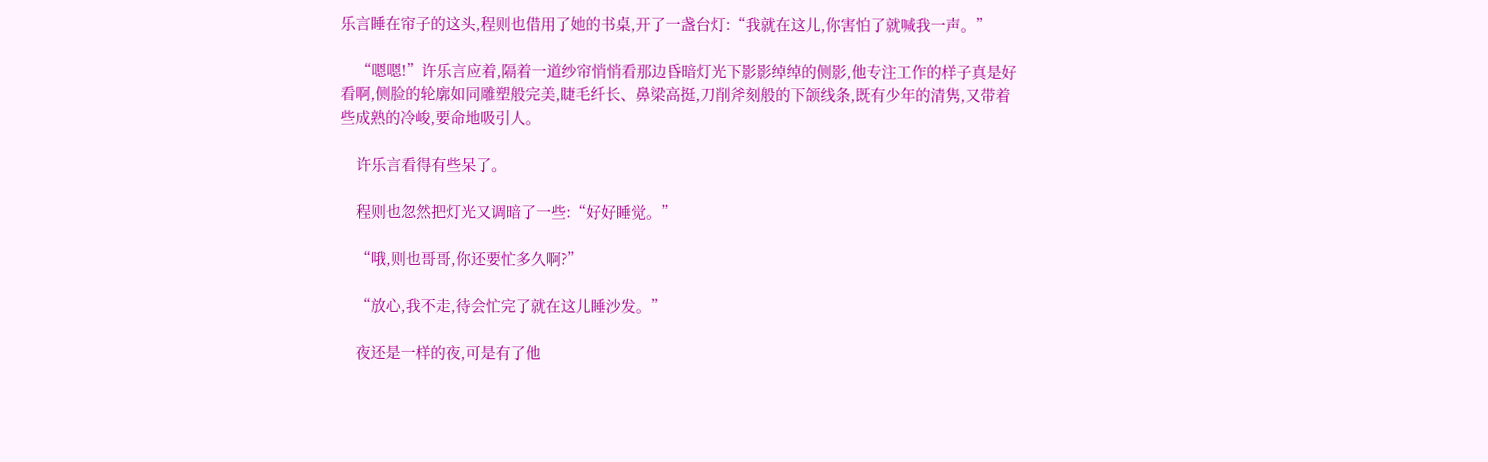乐言睡在帘子的这头,程则也借用了她的书桌,开了一盏台灯:“我就在这儿,你害怕了就喊我一声。”

    “嗯嗯!”许乐言应着,隔着一道纱帘悄悄看那边昏暗灯光下影影绰绰的侧影,他专注工作的样子真是好看啊,侧脸的轮廓如同雕塑般完美,睫毛纤长、鼻梁高挺,刀削斧刻般的下颌线条,既有少年的清隽,又带着些成熟的冷峻,要命地吸引人。

    许乐言看得有些呆了。

    程则也忽然把灯光又调暗了一些:“好好睡觉。”

    “哦,则也哥哥,你还要忙多久啊?”

    “放心,我不走,待会忙完了就在这儿睡沙发。”

    夜还是一样的夜,可是有了他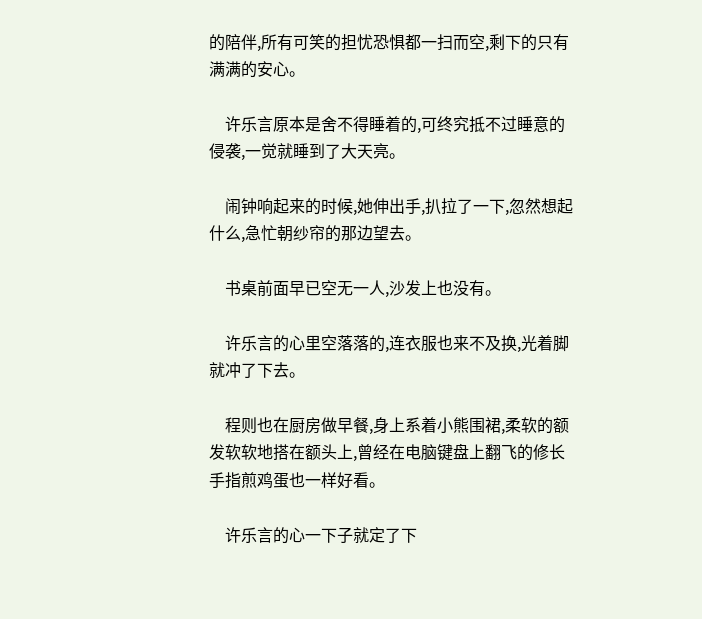的陪伴,所有可笑的担忧恐惧都一扫而空,剩下的只有满满的安心。

    许乐言原本是舍不得睡着的,可终究抵不过睡意的侵袭,一觉就睡到了大天亮。

    闹钟响起来的时候,她伸出手,扒拉了一下,忽然想起什么,急忙朝纱帘的那边望去。

    书桌前面早已空无一人,沙发上也没有。

    许乐言的心里空落落的,连衣服也来不及换,光着脚就冲了下去。

    程则也在厨房做早餐,身上系着小熊围裙,柔软的额发软软地搭在额头上,曾经在电脑键盘上翻飞的修长手指煎鸡蛋也一样好看。

    许乐言的心一下子就定了下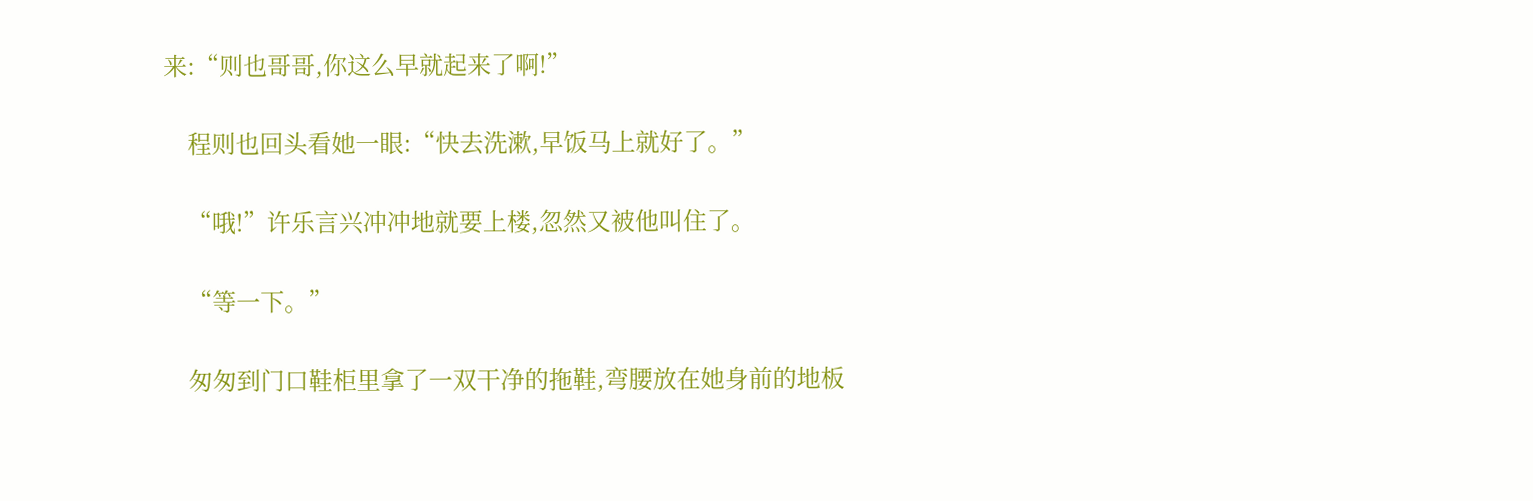来:“则也哥哥,你这么早就起来了啊!”

    程则也回头看她一眼:“快去洗漱,早饭马上就好了。”

    “哦!”许乐言兴冲冲地就要上楼,忽然又被他叫住了。

    “等一下。”

    匆匆到门口鞋柜里拿了一双干净的拖鞋,弯腰放在她身前的地板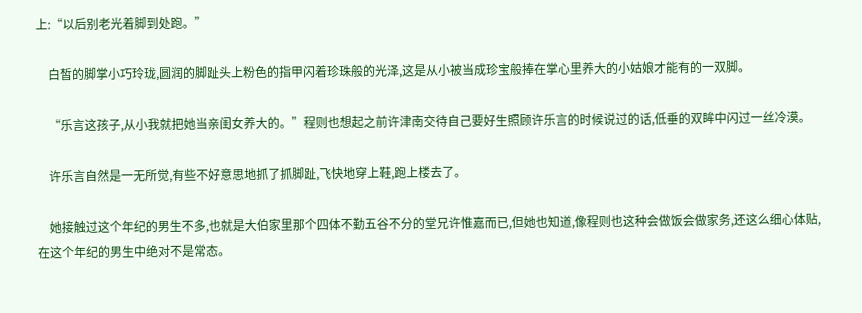上:“以后别老光着脚到处跑。”

    白皙的脚掌小巧玲珑,圆润的脚趾头上粉色的指甲闪着珍珠般的光泽,这是从小被当成珍宝般捧在掌心里养大的小姑娘才能有的一双脚。

    “乐言这孩子,从小我就把她当亲闺女养大的。”程则也想起之前许津南交待自己要好生照顾许乐言的时候说过的话,低垂的双眸中闪过一丝冷漠。

    许乐言自然是一无所觉,有些不好意思地抓了抓脚趾,飞快地穿上鞋,跑上楼去了。

    她接触过这个年纪的男生不多,也就是大伯家里那个四体不勤五谷不分的堂兄许惟嘉而已,但她也知道,像程则也这种会做饭会做家务,还这么细心体贴,在这个年纪的男生中绝对不是常态。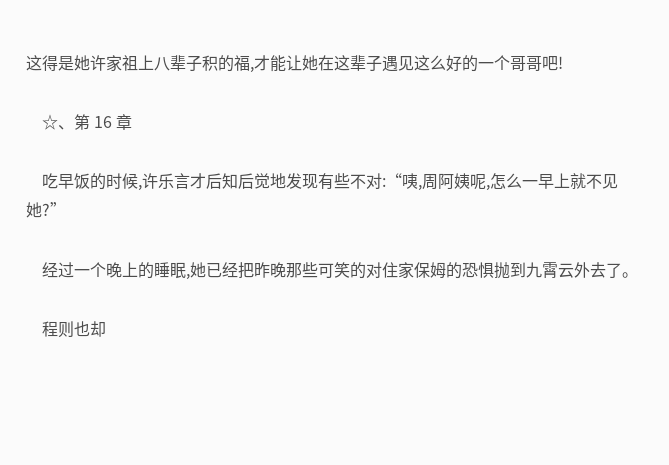这得是她许家祖上八辈子积的福,才能让她在这辈子遇见这么好的一个哥哥吧!

    ☆、第 16 章

    吃早饭的时候,许乐言才后知后觉地发现有些不对:“咦,周阿姨呢,怎么一早上就不见她?”

    经过一个晚上的睡眠,她已经把昨晚那些可笑的对住家保姆的恐惧抛到九霄云外去了。

    程则也却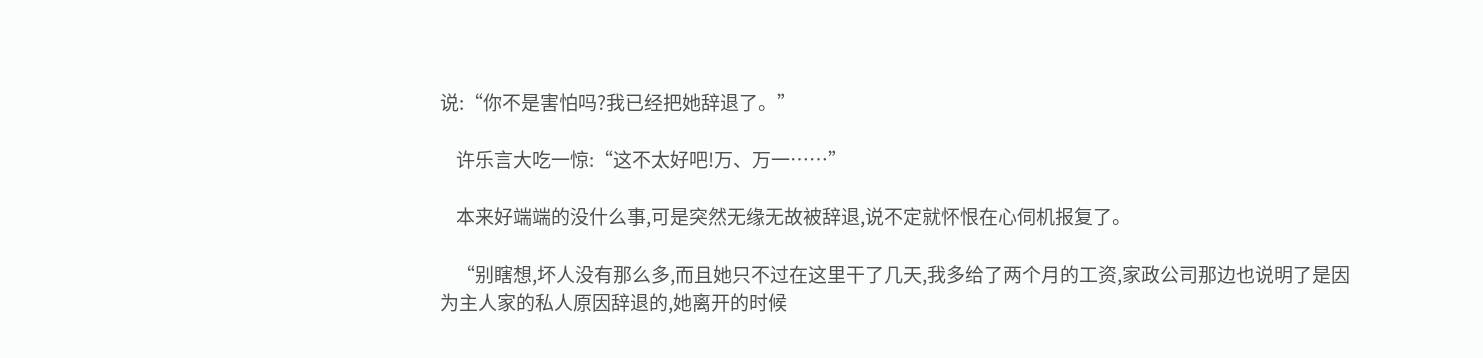说:“你不是害怕吗?我已经把她辞退了。”

    许乐言大吃一惊:“这不太好吧!万、万一……”

    本来好端端的没什么事,可是突然无缘无故被辞退,说不定就怀恨在心伺机报复了。

    “别瞎想,坏人没有那么多,而且她只不过在这里干了几天,我多给了两个月的工资,家政公司那边也说明了是因为主人家的私人原因辞退的,她离开的时候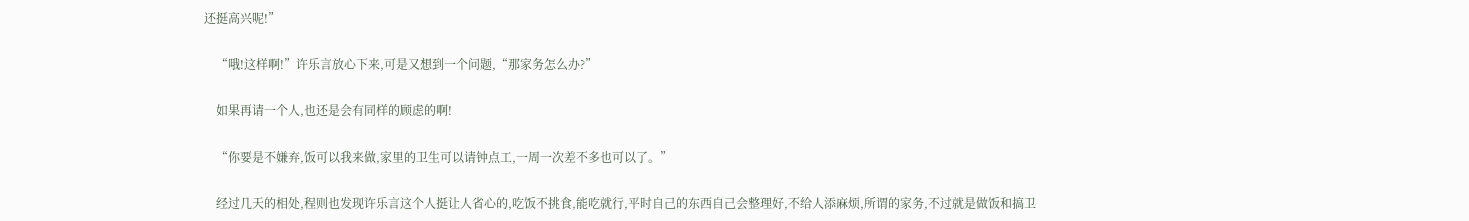还挺高兴呢!”

    “哦!这样啊!”许乐言放心下来,可是又想到一个问题,“那家务怎么办?”

    如果再请一个人,也还是会有同样的顾虑的啊!

    “你要是不嫌弃,饭可以我来做,家里的卫生可以请钟点工,一周一次差不多也可以了。”

    经过几天的相处,程则也发现许乐言这个人挺让人省心的,吃饭不挑食,能吃就行,平时自己的东西自己会整理好,不给人添麻烦,所谓的家务,不过就是做饭和搞卫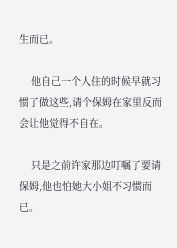生而已。

    他自己一个人住的时候早就习惯了做这些,请个保姆在家里反而会让他觉得不自在。

    只是之前许家那边叮嘱了要请保姆,他也怕她大小姐不习惯而已。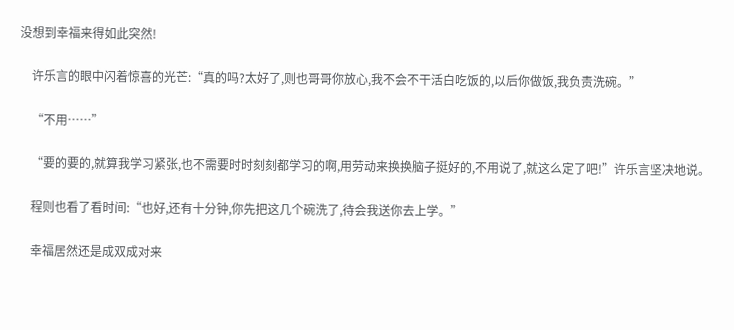没想到幸福来得如此突然!

    许乐言的眼中闪着惊喜的光芒:“真的吗?太好了,则也哥哥你放心,我不会不干活白吃饭的,以后你做饭,我负责洗碗。”

    “不用……”

    “要的要的,就算我学习紧张,也不需要时时刻刻都学习的啊,用劳动来换换脑子挺好的,不用说了,就这么定了吧!”许乐言坚决地说。

    程则也看了看时间:“也好,还有十分钟,你先把这几个碗洗了,待会我送你去上学。”

    幸福居然还是成双成对来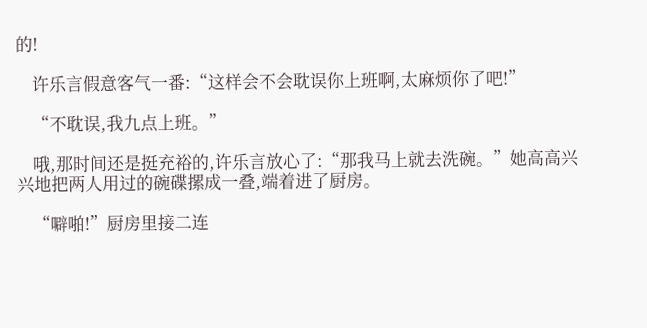的!

    许乐言假意客气一番:“这样会不会耽误你上班啊,太麻烦你了吧!”

    “不耽误,我九点上班。”

    哦,那时间还是挺充裕的,许乐言放心了:“那我马上就去洗碗。”她高高兴兴地把两人用过的碗碟摞成一叠,端着进了厨房。

    “噼啪!”厨房里接二连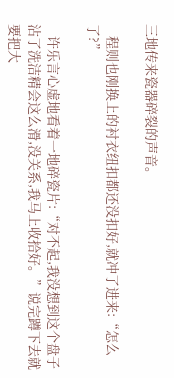三地传来瓷器碎裂的声音。

    程则也刚换上的衬衣纽扣都还没扣好,就冲了进来:“怎么了?”

    许乐言心虚地看着一地碎瓷片:“对不起,我没想到这个盘子沾了洗洁精会这么滑,没关系,我马上收拾好。”说完蹲下去就要把大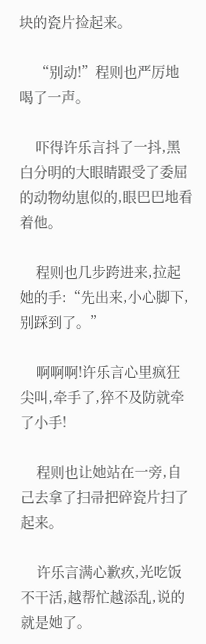块的瓷片捡起来。

    “别动!”程则也严厉地喝了一声。

    吓得许乐言抖了一抖,黑白分明的大眼睛跟受了委屈的动物幼崽似的,眼巴巴地看着他。

    程则也几步跨进来,拉起她的手:“先出来,小心脚下,别踩到了。”

    啊啊啊!许乐言心里疯狂尖叫,牵手了,猝不及防就牵了小手!

    程则也让她站在一旁,自己去拿了扫帚把碎瓷片扫了起来。

    许乐言满心歉疚,光吃饭不干活,越帮忙越添乱,说的就是她了。